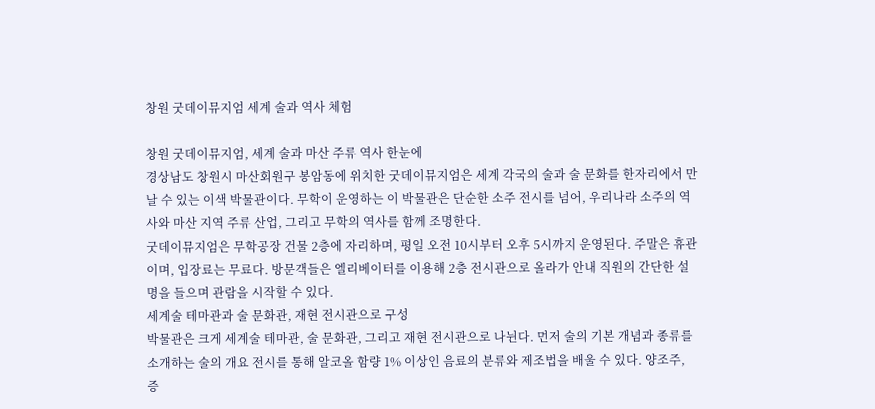창원 굿데이뮤지엄 세계 술과 역사 체험

창원 굿데이뮤지엄, 세계 술과 마산 주류 역사 한눈에
경상남도 창원시 마산회원구 봉암동에 위치한 굿데이뮤지엄은 세계 각국의 술과 술 문화를 한자리에서 만날 수 있는 이색 박물관이다. 무학이 운영하는 이 박물관은 단순한 소주 전시를 넘어, 우리나라 소주의 역사와 마산 지역 주류 산업, 그리고 무학의 역사를 함께 조명한다.
굿데이뮤지엄은 무학공장 건물 2층에 자리하며, 평일 오전 10시부터 오후 5시까지 운영된다. 주말은 휴관이며, 입장료는 무료다. 방문객들은 엘리베이터를 이용해 2층 전시관으로 올라가 안내 직원의 간단한 설명을 들으며 관람을 시작할 수 있다.
세계술 테마관과 술 문화관, 재현 전시관으로 구성
박물관은 크게 세계술 테마관, 술 문화관, 그리고 재현 전시관으로 나뉜다. 먼저 술의 기본 개념과 종류를 소개하는 술의 개요 전시를 통해 알코올 함량 1% 이상인 음료의 분류와 제조법을 배울 수 있다. 양조주, 증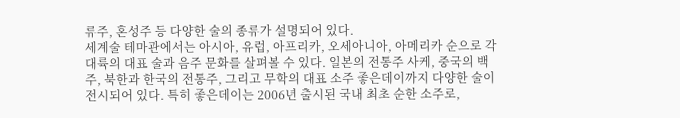류주, 혼성주 등 다양한 술의 종류가 설명되어 있다.
세계술 테마관에서는 아시아, 유럽, 아프리카, 오세아니아, 아메리카 순으로 각 대륙의 대표 술과 음주 문화를 살펴볼 수 있다. 일본의 전통주 사케, 중국의 백주, 북한과 한국의 전통주, 그리고 무학의 대표 소주 좋은데이까지 다양한 술이 전시되어 있다. 특히 좋은데이는 2006년 출시된 국내 최초 순한 소주로,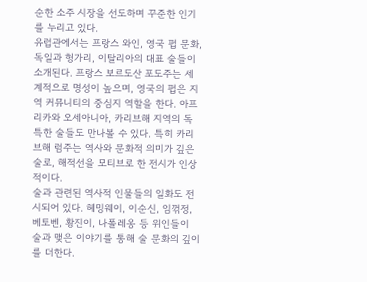순한 소주 시장을 선도하며 꾸준한 인기를 누리고 있다.
유럽관에서는 프랑스 와인, 영국 펍 문화, 독일과 헝가리, 이탈리아의 대표 술들이 소개된다. 프랑스 보르도산 포도주는 세계적으로 명성이 높으며, 영국의 펍은 지역 커뮤니티의 중심지 역할을 한다. 아프리카와 오세아니아, 카리브해 지역의 독특한 술들도 만나볼 수 있다. 특히 카리브해 럼주는 역사와 문화적 의미가 깊은 술로, 해적선을 모티브로 한 전시가 인상적이다.
술과 관련된 역사적 인물들의 일화도 전시되어 있다. 헤밍웨이, 이순신, 임꺾정, 베토벤, 황진이, 나폴레옹 등 위인들이 술과 맺은 이야기를 통해 술 문화의 깊이를 더한다.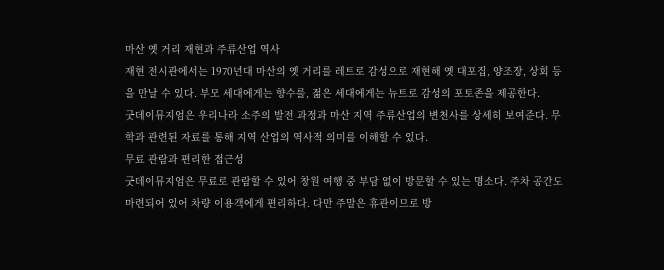마산 옛 거리 재현과 주류산업 역사
재현 전시관에서는 1970년대 마산의 옛 거리를 레트로 감성으로 재현해 옛 대포집, 양조장, 상회 등을 만날 수 있다. 부모 세대에게는 향수를, 젊은 세대에게는 뉴트로 감성의 포토존을 제공한다.
굿데이뮤지엄은 우리나라 소주의 발전 과정과 마산 지역 주류산업의 변천사를 상세히 보여준다. 무학과 관련된 자료를 통해 지역 산업의 역사적 의미를 이해할 수 있다.
무료 관람과 편리한 접근성
굿데이뮤지엄은 무료로 관람할 수 있어 창원 여행 중 부담 없이 방문할 수 있는 명소다. 주차 공간도 마련되어 있어 차량 이용객에게 편리하다. 다만 주말은 휴관이므로 방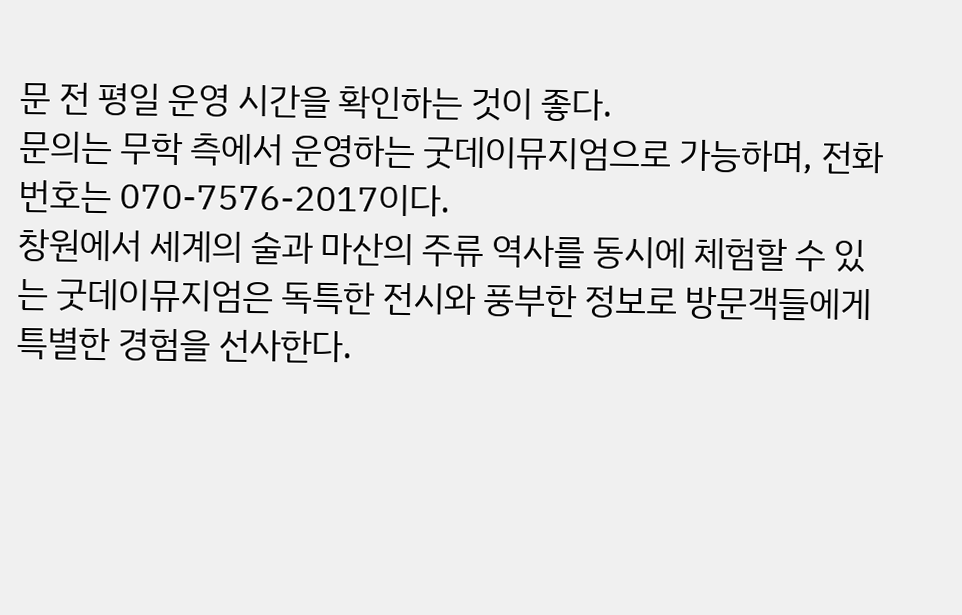문 전 평일 운영 시간을 확인하는 것이 좋다.
문의는 무학 측에서 운영하는 굿데이뮤지엄으로 가능하며, 전화번호는 070-7576-2017이다.
창원에서 세계의 술과 마산의 주류 역사를 동시에 체험할 수 있는 굿데이뮤지엄은 독특한 전시와 풍부한 정보로 방문객들에게 특별한 경험을 선사한다.